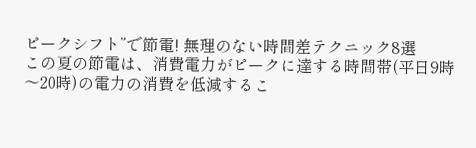ピークシフト”で節電! 無理のない時間差テクニック8選
この夏の節電は、消費電力がピークに達する時間帯(平日9時〜20時)の電力の消費を低減するこ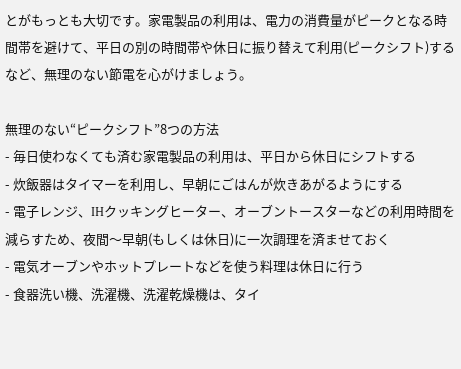とがもっとも大切です。家電製品の利用は、電力の消費量がピークとなる時間帯を避けて、平日の別の時間帯や休日に振り替えて利用(ピークシフト)するなど、無理のない節電を心がけましょう。

無理のない“ピークシフト”8つの方法
- 毎日使わなくても済む家電製品の利用は、平日から休日にシフトする
- 炊飯器はタイマーを利用し、早朝にごはんが炊きあがるようにする
- 電子レンジ、IHクッキングヒーター、オーブントースターなどの利用時間を減らすため、夜間〜早朝(もしくは休日)に一次調理を済ませておく
- 電気オーブンやホットプレートなどを使う料理は休日に行う
- 食器洗い機、洗濯機、洗濯乾燥機は、タイ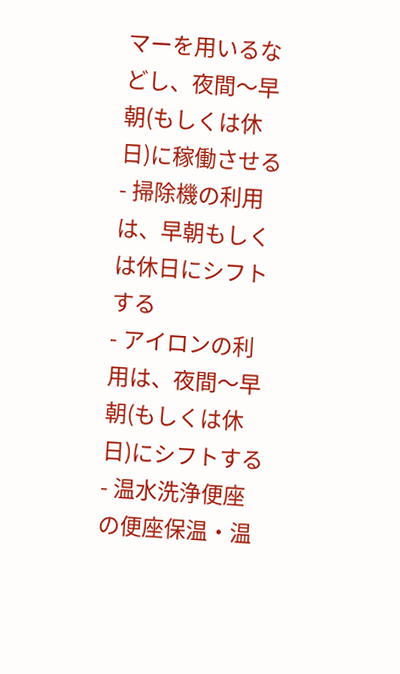マーを用いるなどし、夜間〜早朝(もしくは休日)に稼働させる
- 掃除機の利用は、早朝もしくは休日にシフトする
- アイロンの利用は、夜間〜早朝(もしくは休日)にシフトする
- 温水洗浄便座の便座保温・温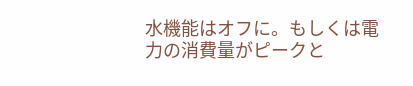水機能はオフに。もしくは電力の消費量がピークと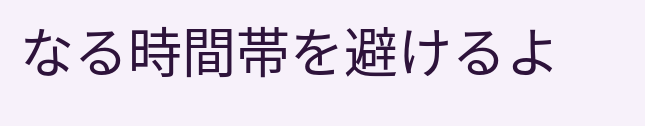なる時間帯を避けるよ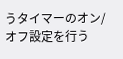うタイマーのオン/オフ設定を行う